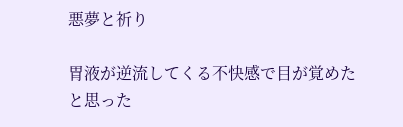悪夢と祈り

胃液が逆流してくる不快感で目が覚めたと思った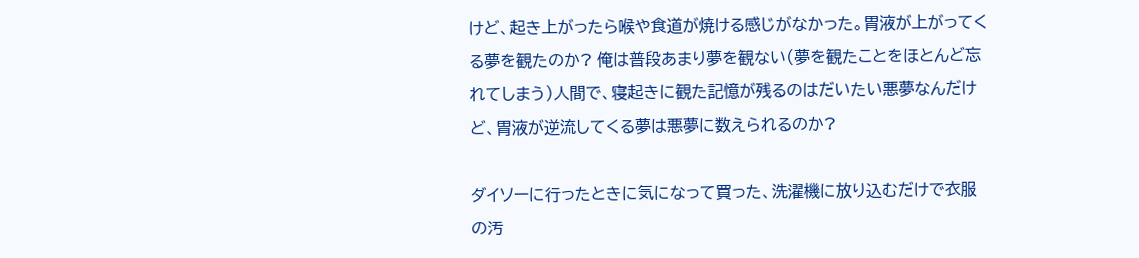けど、起き上がったら喉や食道が焼ける感じがなかった。胃液が上がってくる夢を観たのか? 俺は普段あまり夢を観ない(夢を観たことをほとんど忘れてしまう)人間で、寝起きに観た記憶が残るのはだいたい悪夢なんだけど、胃液が逆流してくる夢は悪夢に数えられるのか?

ダイソーに行ったときに気になって買った、洗濯機に放り込むだけで衣服の汚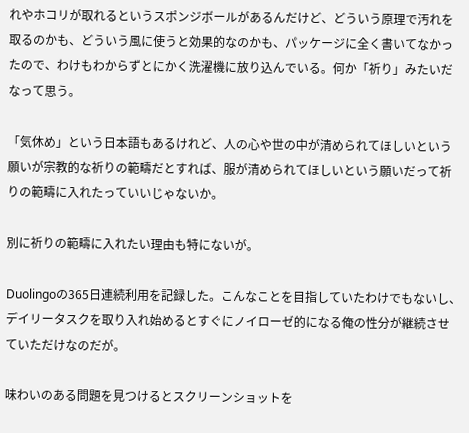れやホコリが取れるというスポンジボールがあるんだけど、どういう原理で汚れを取るのかも、どういう風に使うと効果的なのかも、パッケージに全く書いてなかったので、わけもわからずとにかく洗濯機に放り込んでいる。何か「祈り」みたいだなって思う。

「気休め」という日本語もあるけれど、人の心や世の中が清められてほしいという願いが宗教的な祈りの範疇だとすれば、服が清められてほしいという願いだって祈りの範疇に入れたっていいじゃないか。

別に祈りの範疇に入れたい理由も特にないが。

Duolingoの365日連続利用を記録した。こんなことを目指していたわけでもないし、デイリータスクを取り入れ始めるとすぐにノイローゼ的になる俺の性分が継続させていただけなのだが。

味わいのある問題を見つけるとスクリーンショットを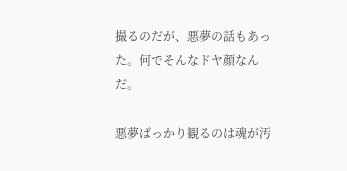撮るのだが、悪夢の話もあった。何でそんなドヤ顔なんだ。

悪夢ばっかり観るのは魂が汚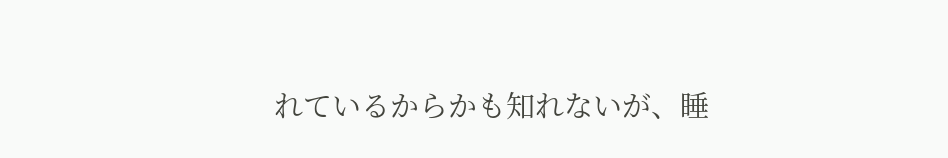れているからかも知れないが、睡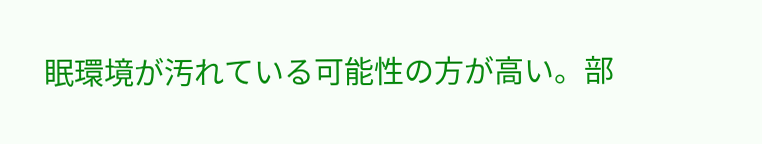眠環境が汚れている可能性の方が高い。部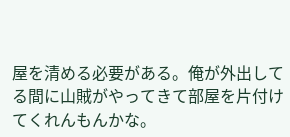屋を清める必要がある。俺が外出してる間に山賊がやってきて部屋を片付けてくれんもんかな。